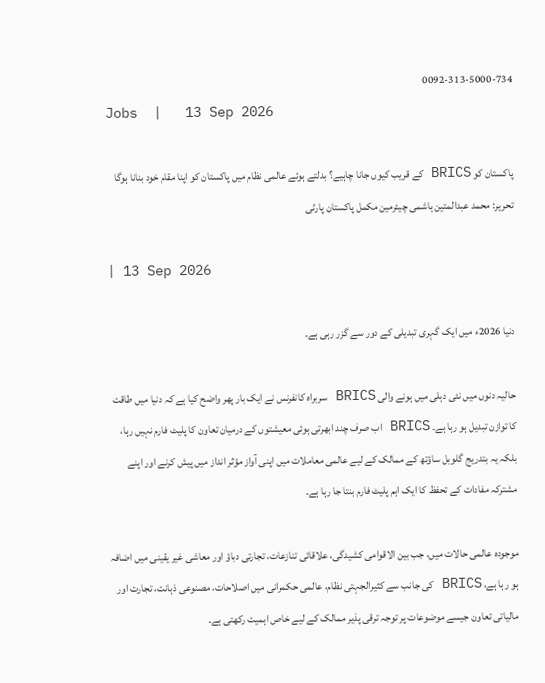0092-313-5000-734
Jobs  |   13 Sep 2026

پاکستان کو BRICS کے قریب کیوں جانا چاہیے؟ بدلتے ہوئے عالمی نظام میں پاکستان کو اپنا مقام خود بنانا ہوگا تحریر: محمد عبدالمتین ہاشمی چیئرمین مکمل پاکستان پارٹی

| 13 Sep 2026

دنیا 2026ء میں ایک گہری تبدیلی کے دور سے گزر رہی ہے۔

حالیہ دنوں میں نئی دہلی میں ہونے والی BRICS سربراہ کانفرنس نے ایک بار پھر واضح کیا ہے کہ دنیا میں طاقت کا توازن تبدیل ہو رہا ہے۔ BRICS اب صرف چند ابھرتی ہوئی معیشتوں کے درمیان تعاون کا پلیٹ فارم نہیں رہا، بلکہ یہ بتدریج گلوبل ساؤتھ کے ممالک کے لیے عالمی معاملات میں اپنی آواز مؤثر انداز میں پیش کرنے اور اپنے مشترکہ مفادات کے تحفظ کا ایک اہم پلیٹ فارم بنتا جا رہا ہے۔

موجودہ عالمی حالات میں، جب بین الاقوامی کشیدگی، علاقائی تنازعات، تجارتی دباؤ اور معاشی غیر یقینی میں اضافہ ہو رہا ہے، BRICS کی جانب سے کثیرالجہتی نظام، عالمی حکمرانی میں اصلاحات، مصنوعی ذہانت، تجارت اور مالیاتی تعاون جیسے موضوعات پر توجہ ترقی پذیر ممالک کے لیے خاص اہمیت رکھتی ہے۔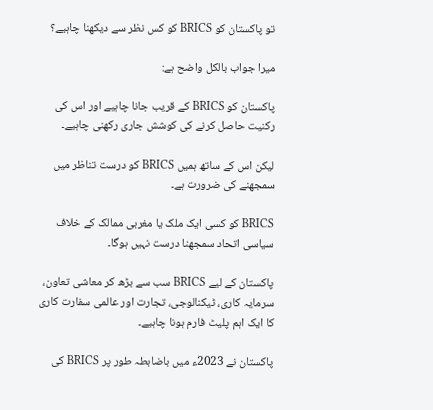تو پاکستان کو BRICS کو کس نظر سے دیکھنا چاہیے؟

میرا جواب بالکل واضح ہے:

پاکستان کو BRICS کے قریب جانا چاہیے اور اس کی رکنیت حاصل کرنے کی کوشش جاری رکھنی چاہیے۔

لیکن اس کے ساتھ ہمیں BRICS کو درست تناظر میں سمجھنے کی ضرورت ہے۔

BRICS کو کسی ایک ملک یا مغربی ممالک کے خلاف سیاسی اتحاد سمجھنا درست نہیں ہوگا۔

پاکستان کے لیے BRICS سب سے بڑھ کر معاشی تعاون، سرمایہ کاری، ٹیکنالوجی، تجارت اور عالمی سفارت کاری کا ایک اہم پلیٹ فارم ہونا چاہیے۔

پاکستان نے 2023ء میں باضابطہ طور پر BRICS کی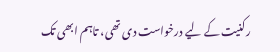رکنیت کے لیے درخواست دی تھی، تاہم ابھی تک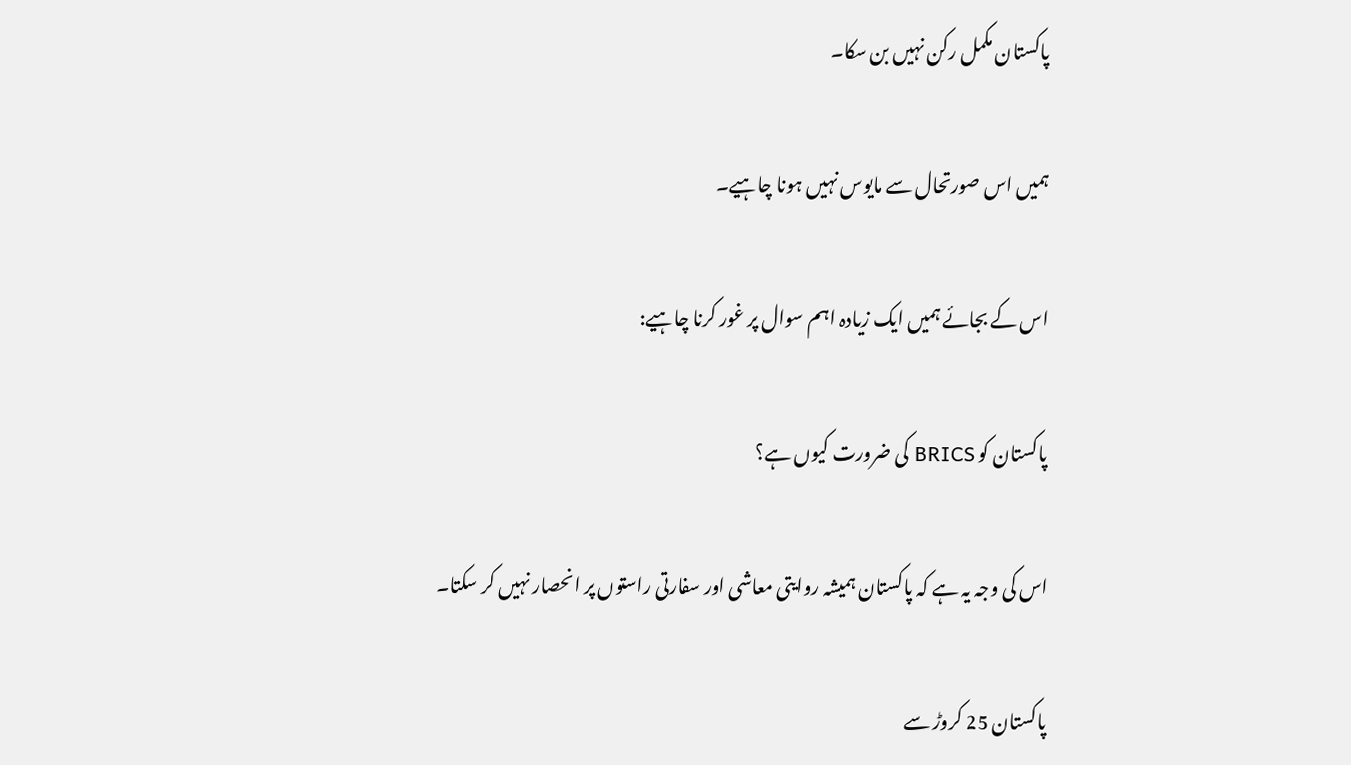پاکستان مکمل رکن نہیں بن سکا۔

ہمیں اس صورتحال سے مایوس نہیں ہونا چاہیے۔

اس کے بجائے ہمیں ایک زیادہ اہم سوال پر غور کرنا چاہیے:

پاکستان کو BRICS کی ضرورت کیوں ہے؟

اس کی وجہ یہ ہے کہ پاکستان ہمیشہ روایتی معاشی اور سفارتی راستوں پر انحصار نہیں کر سکتا۔

پاکستان 25 کروڑ سے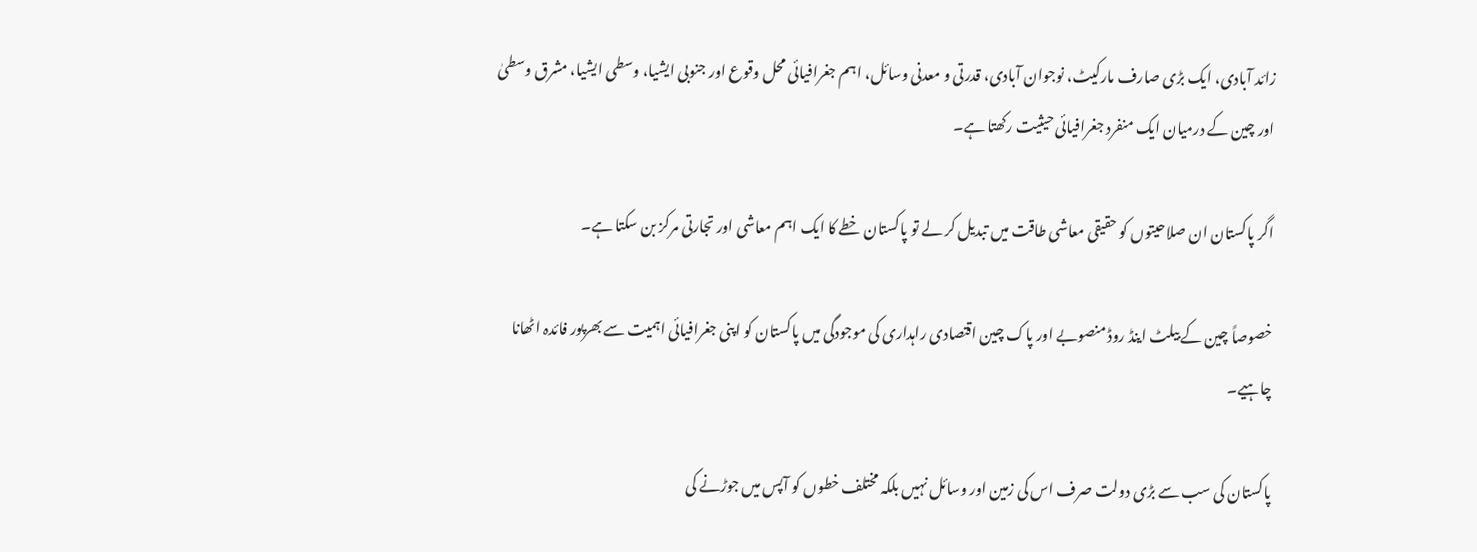زائد آبادی، ایک بڑی صارف مارکیٹ، نوجوان آبادی، قدرتی و معدنی وسائل، اہم جغرافیائی محل وقوع اور جنوبی ایشیا، وسطی ایشیا، مشرق وسطیٰ اور چین کے درمیان ایک منفرد جغرافیائی حیثیت رکھتا ہے۔

اگر پاکستان ان صلاحیتوں کو حقیقی معاشی طاقت میں تبدیل کر لے تو پاکستان خطے کا ایک اہم معاشی اور تجارتی مرکز بن سکتا ہے۔

خصوصاً چین کے بیلٹ اینڈ روڈ منصوبے اور پاک چین اقتصادی راہداری کی موجودگی میں پاکستان کو اپنی جغرافیائی اہمیت سے بھرپور فائدہ اٹھانا چاہیے۔

پاکستان کی سب سے بڑی دولت صرف اس کی زمین اور وسائل نہیں بلکہ مختلف خطوں کو آپس میں جوڑنے کی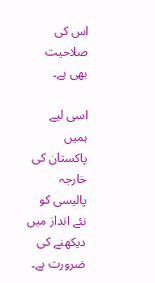اس کی صلاحیت بھی ہے۔

اسی لیے ہمیں پاکستان کی خارجہ پالیسی کو نئے انداز میں دیکھنے کی ضرورت ہے۔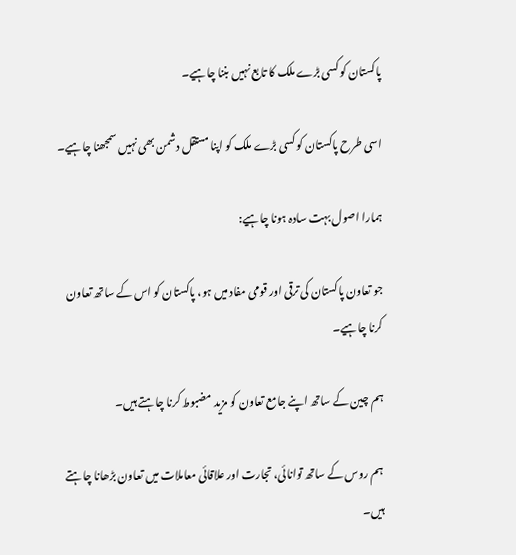پاکستان کو کسی بڑے ملک کا تابع نہیں بننا چاہیے۔

اسی طرح پاکستان کو کسی بڑے ملک کو اپنا مستقل دشمن بھی نہیں سمجھنا چاہیے۔

ہمارا اصول بہت سادہ ہونا چاہیے:

جو تعاون پاکستان کی ترقی اور قومی مفاد میں ہو، پاکستان کو اس کے ساتھ تعاون کرنا چاہیے۔

ہم چین کے ساتھ اپنے جامع تعاون کو مزید مضبوط کرنا چاہتے ہیں۔

ہم روس کے ساتھ توانائی، تجارت اور علاقائی معاملات میں تعاون بڑھانا چاہتے ہیں۔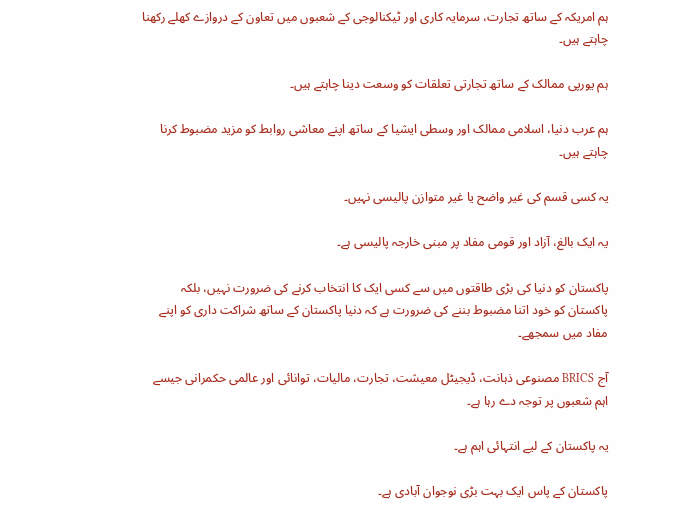ہم امریکہ کے ساتھ تجارت، سرمایہ کاری اور ٹیکنالوجی کے شعبوں میں تعاون کے دروازے کھلے رکھنا چاہتے ہیں۔

ہم یورپی ممالک کے ساتھ تجارتی تعلقات کو وسعت دینا چاہتے ہیں۔

ہم عرب دنیا، اسلامی ممالک اور وسطی ایشیا کے ساتھ اپنے معاشی روابط کو مزید مضبوط کرنا چاہتے ہیں۔

یہ کسی قسم کی غیر واضح یا غیر متوازن پالیسی نہیں۔

یہ ایک بالغ، آزاد اور قومی مفاد پر مبنی خارجہ پالیسی ہے۔

پاکستان کو دنیا کی بڑی طاقتوں میں سے کسی ایک کا انتخاب کرنے کی ضرورت نہیں، بلکہ پاکستان کو خود اتنا مضبوط بننے کی ضرورت ہے کہ دنیا پاکستان کے ساتھ شراکت داری کو اپنے مفاد میں سمجھے۔

آج BRICS مصنوعی ذہانت، ڈیجیٹل معیشت، تجارت، مالیات، توانائی اور عالمی حکمرانی جیسے اہم شعبوں پر توجہ دے رہا ہے۔

یہ پاکستان کے لیے انتہائی اہم ہے۔

پاکستان کے پاس ایک بہت بڑی نوجوان آبادی ہے۔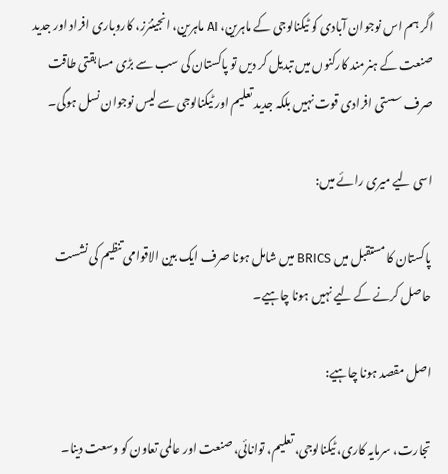اگر ہم اس نوجوان آبادی کو ٹیکنالوجی کے ماہرین، AI ماہرین، انجینئرز، کاروباری افراد اور جدید صنعت کے ہنرمند کارکنوں میں تبدیل کر دیں تو پاکستان کی سب سے بڑی مسابقتی طاقت صرف سستی افرادی قوت نہیں بلکہ جدید تعلیم اور ٹیکنالوجی سے لیس نوجوان نسل ہوگی۔

اسی لیے میری رائے میں:

پاکستان کا مستقبل میں BRICS میں شامل ہونا صرف ایک بین الاقوامی تنظیم کی نشست حاصل کرنے کے لیے نہیں ہونا چاہیے۔

اصل مقصد ہونا چاہیے:

تجارت، سرمایہ کاری، ٹیکنالوجی، تعلیم، توانائی، صنعت اور عالمی تعاون کو وسعت دینا۔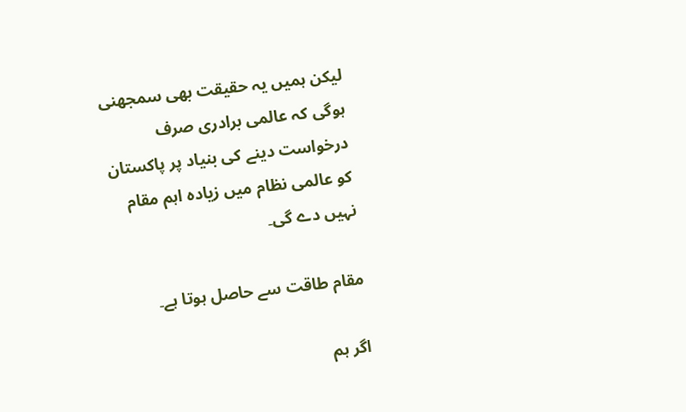لیکن ہمیں یہ حقیقت بھی سمجھنی ہوگی کہ عالمی برادری صرف درخواست دینے کی بنیاد پر پاکستان کو عالمی نظام میں زیادہ اہم مقام نہیں دے گی۔

مقام طاقت سے حاصل ہوتا ہے۔

اگر ہم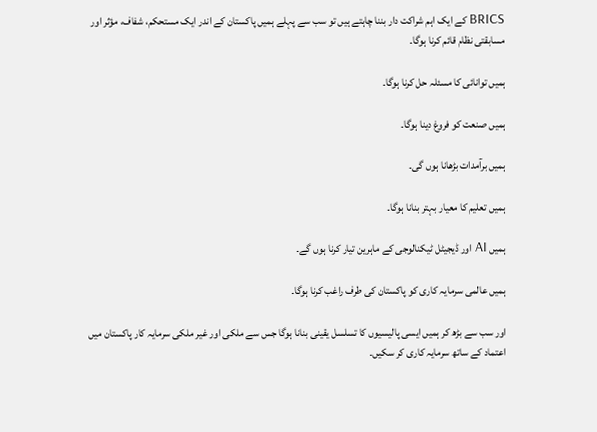BRICS کے ایک اہم شراکت دار بننا چاہتے ہیں تو سب سے پہلے ہمیں پاکستان کے اندر ایک مستحکم، شفاف، مؤثر اور مسابقتی نظام قائم کرنا ہوگا۔

ہمیں توانائی کا مسئلہ حل کرنا ہوگا۔

ہمیں صنعت کو فروغ دینا ہوگا۔

ہمیں برآمدات بڑھانا ہوں گی۔

ہمیں تعلیم کا معیار بہتر بنانا ہوگا۔

ہمیں AI اور ڈیجیٹل ٹیکنالوجی کے ماہرین تیار کرنا ہوں گے۔

ہمیں عالمی سرمایہ کاری کو پاکستان کی طرف راغب کرنا ہوگا۔

اور سب سے بڑھ کر ہمیں ایسی پالیسیوں کا تسلسل یقینی بنانا ہوگا جس سے ملکی اور غیر ملکی سرمایہ کار پاکستان میں اعتماد کے ساتھ سرمایہ کاری کر سکیں۔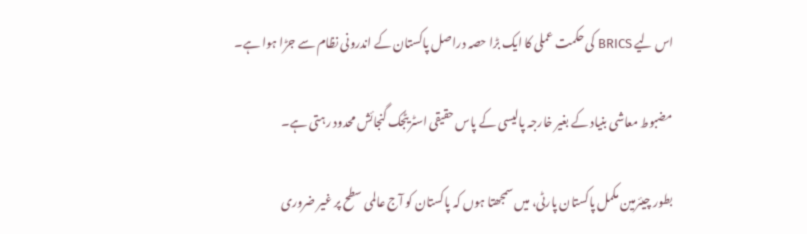اس لیے BRICS کی حکمت عملی کا ایک بڑا حصہ دراصل پاکستان کے اندرونی نظام سے جڑا ہوا ہے۔

مضبوط معاشی بنیاد کے بغیر خارجہ پالیسی کے پاس حقیقی اسٹریٹجک گنجائش محدود رہتی ہے۔

بطور چیئرمین مکمل پاکستان پارٹی، میں سمجھتا ہوں کہ پاکستان کو آج عالمی سطح پر غیر ضروری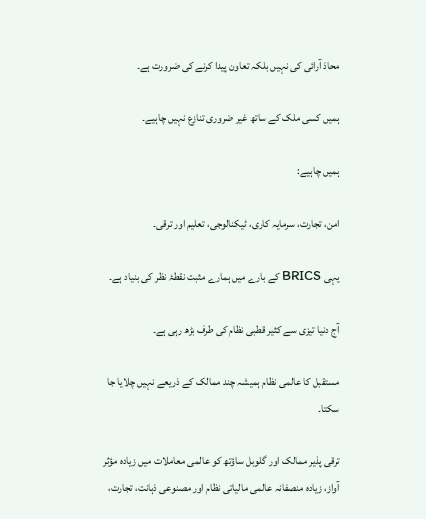محاذ آرائی کی نہیں بلکہ تعاون پیدا کرنے کی ضرورت ہے۔

ہمیں کسی ملک کے ساتھ غیر ضروری تنازع نہیں چاہیے۔

ہمیں چاہیے:

امن، تجارت، سرمایہ کاری، ٹیکنالوجی، تعلیم اور ترقی۔

یہی BRICS کے بارے میں ہمارے مثبت نقطۂ نظر کی بنیاد ہے۔

آج دنیا تیزی سے کثیر قطبی نظام کی طرف بڑھ رہی ہے۔

مستقبل کا عالمی نظام ہمیشہ چند ممالک کے ذریعے نہیں چلایا جا سکتا۔

ترقی پذیر ممالک اور گلوبل ساؤتھ کو عالمی معاملات میں زیادہ مؤثر آواز، زیادہ منصفانہ عالمی مالیاتی نظام اور مصنوعی ذہانت، تجارت،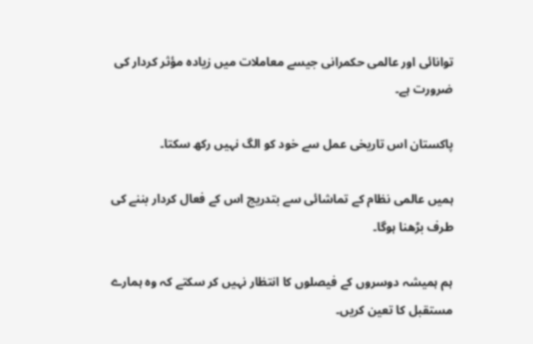توانائی اور عالمی حکمرانی جیسے معاملات میں زیادہ مؤثر کردار کی ضرورت ہے۔

پاکستان اس تاریخی عمل سے خود کو الگ نہیں رکھ سکتا۔

ہمیں عالمی نظام کے تماشائی سے بتدریج اس کے فعال کردار بننے کی طرف بڑھنا ہوگا۔

ہم ہمیشہ دوسروں کے فیصلوں کا انتظار نہیں کر سکتے کہ وہ ہمارے مستقبل کا تعین کریں۔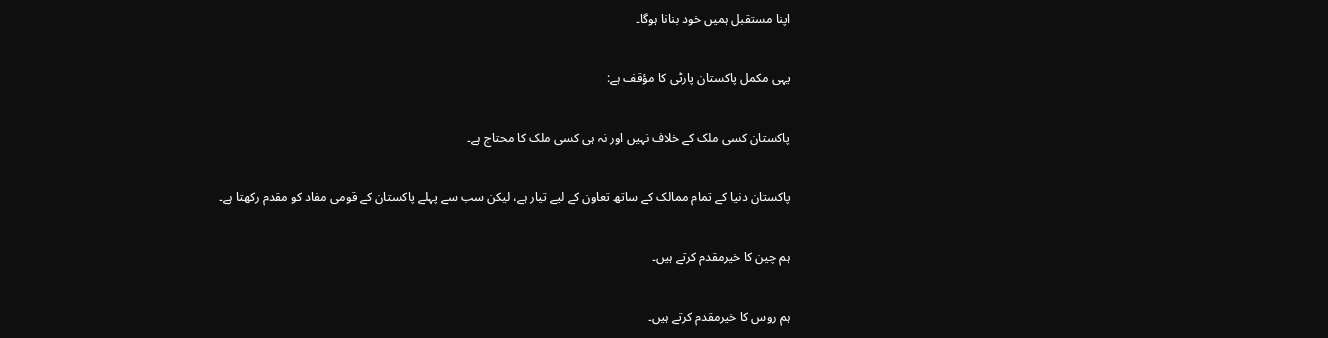اپنا مستقبل ہمیں خود بنانا ہوگا۔

یہی مکمل پاکستان پارٹی کا مؤقف ہے:

پاکستان کسی ملک کے خلاف نہیں اور نہ ہی کسی ملک کا محتاج ہے۔

پاکستان دنیا کے تمام ممالک کے ساتھ تعاون کے لیے تیار ہے، لیکن سب سے پہلے پاکستان کے قومی مفاد کو مقدم رکھتا ہے۔

ہم چین کا خیرمقدم کرتے ہیں۔

ہم روس کا خیرمقدم کرتے ہیں۔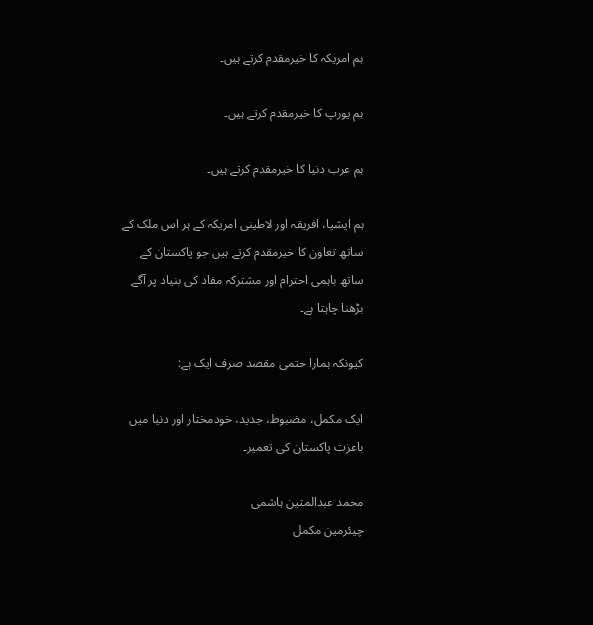ہم امریکہ کا خیرمقدم کرتے ہیں۔

ہم یورپ کا خیرمقدم کرتے ہیں۔

ہم عرب دنیا کا خیرمقدم کرتے ہیں۔

ہم ایشیا، افریقہ اور لاطینی امریکہ کے ہر اس ملک کے ساتھ تعاون کا خیرمقدم کرتے ہیں جو پاکستان کے ساتھ باہمی احترام اور مشترکہ مفاد کی بنیاد پر آگے بڑھنا چاہتا ہے۔

کیونکہ ہمارا حتمی مقصد صرف ایک ہے:

ایک مکمل، مضبوط، جدید، خودمختار اور دنیا میں باعزت پاکستان کی تعمیر۔

محمد عبدالمتین ہاشمی
چیئرمین مکمل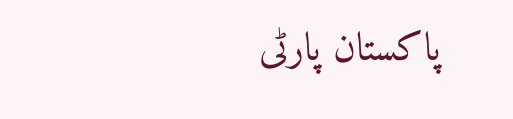پاکستان پارٹی